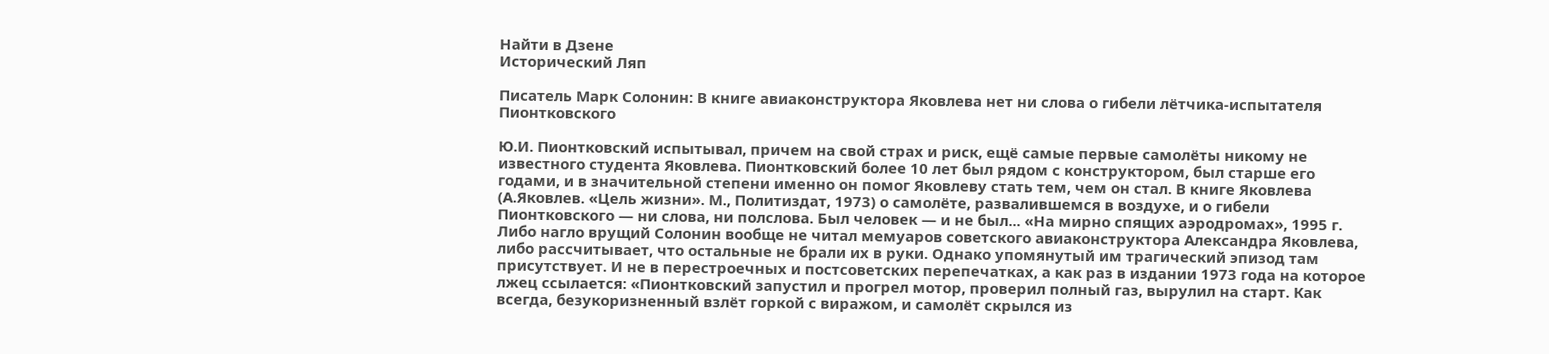Найти в Дзене
Исторический Ляп

Писатель Марк Солонин: В книге авиаконструктора Яковлева нет ни слова о гибели лётчика-испытателя Пионтковского

Ю.И. Пионтковский испытывал, причем на свой страх и риск, ещё самые первые самолёты никому не известного студента Яковлева. Пионтковский более 10 лет был рядом с конструктором, был старше его годами, и в значительной степени именно он помог Яковлеву стать тем, чем он стал. В книге Яковлева (А.Яковлев. «Цель жизни». М., Политиздат, 1973) о самолёте, развалившемся в воздухе, и о гибели Пионтковского — ни слова, ни полслова. Был человек — и не был... «На мирно спящих аэродромах», 1995 г. Либо нагло врущий Солонин вообще не читал мемуаров советского авиаконструктора Александра Яковлева, либо рассчитывает, что остальные не брали их в руки. Однако упомянутый им трагический эпизод там присутствует. И не в перестроечных и постсоветских перепечатках, а как раз в издании 1973 года на которое лжец ссылается: «Пионтковский запустил и прогрел мотор, проверил полный газ, вырулил на старт. Как всегда, безукоризненный взлёт горкой с виражом, и самолёт скрылся из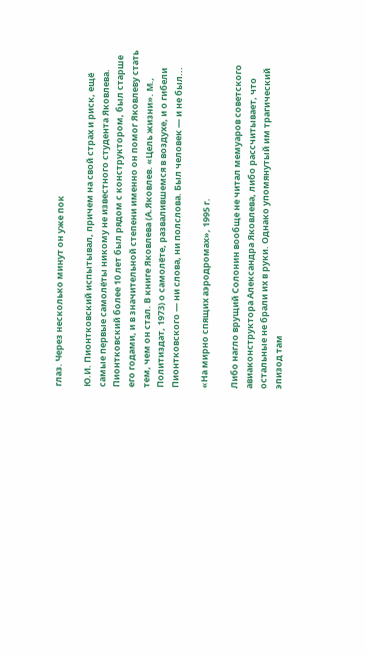глаз. Через несколько минут он уже пок

Ю.И. Пионтковский испытывал, причем на свой страх и риск, ещё самые первые самолёты никому не известного студента Яковлева. Пионтковский более 10 лет был рядом с конструктором, был старше его годами, и в значительной степени именно он помог Яковлеву стать тем, чем он стал. В книге Яковлева (А.Яковлев. «Цель жизни». М., Политиздат, 1973) о самолёте, развалившемся в воздухе, и о гибели Пионтковского — ни слова, ни полслова. Был человек — и не был...

«На мирно спящих аэродромах», 1995 г.

Либо нагло врущий Солонин вообще не читал мемуаров советского авиаконструктора Александра Яковлева, либо рассчитывает, что остальные не брали их в руки. Однако упомянутый им трагический эпизод там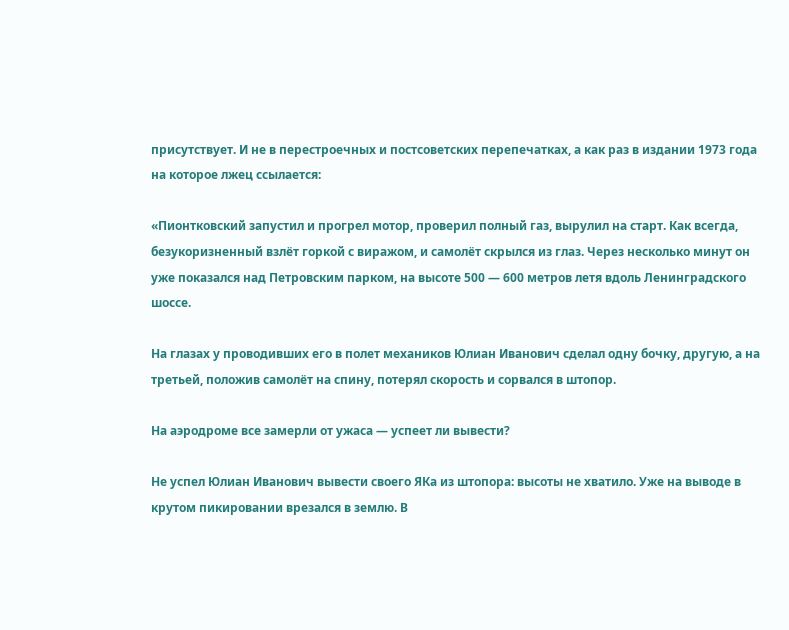присутствует. И не в перестроечных и постсоветских перепечатках, а как раз в издании 1973 года на которое лжец ссылается:

«Пионтковский запустил и прогрел мотор, проверил полный газ, вырулил на старт. Как всегда, безукоризненный взлёт горкой с виражом, и самолёт скрылся из глаз. Через несколько минут он уже показался над Петровским парком, на высоте 500 — 600 метров летя вдоль Ленинградского шоссе.

На глазах у проводивших его в полет механиков Юлиан Иванович сделал одну бочку, другую, а на третьей, положив самолёт на спину, потерял скорость и сорвался в штопор.

На аэродроме все замерли от ужаса — успеет ли вывести?

Не успел Юлиан Иванович вывести своего ЯКа из штопора: высоты не хватило. Уже на выводе в крутом пикировании врезался в землю. В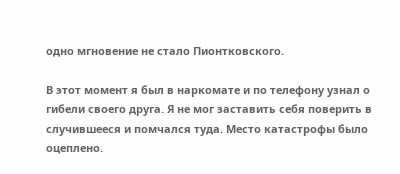одно мгновение не стало Пионтковского.

В этот момент я был в наркомате и по телефону узнал о гибели своего друга. Я не мог заставить себя поверить в случившееся и помчался туда. Место катастрофы было оцеплено.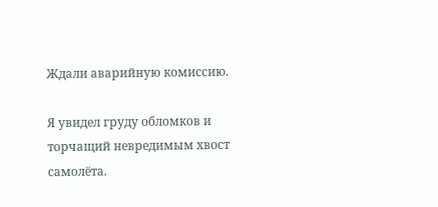Ждали аварийную комиссию.

Я увидел груду обломков и торчащий невредимым хвост самолёта.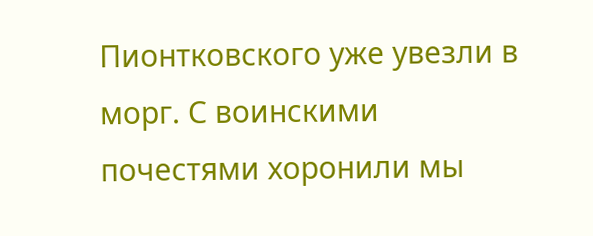Пионтковского уже увезли в морг. С воинскими почестями хоронили мы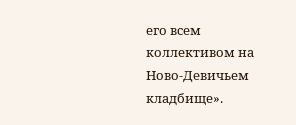его всем коллективом на Ново-Девичьем кладбище».